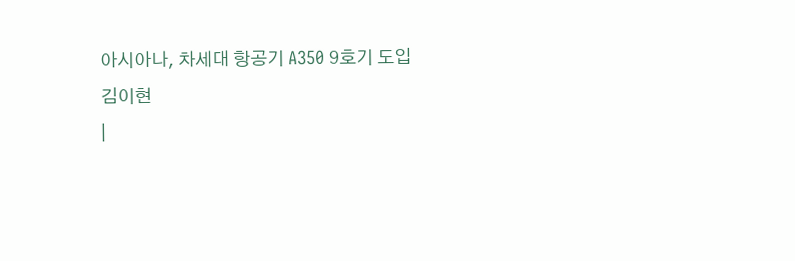아시아나, 차세대 항공기 A350 9호기 도입
김이현
|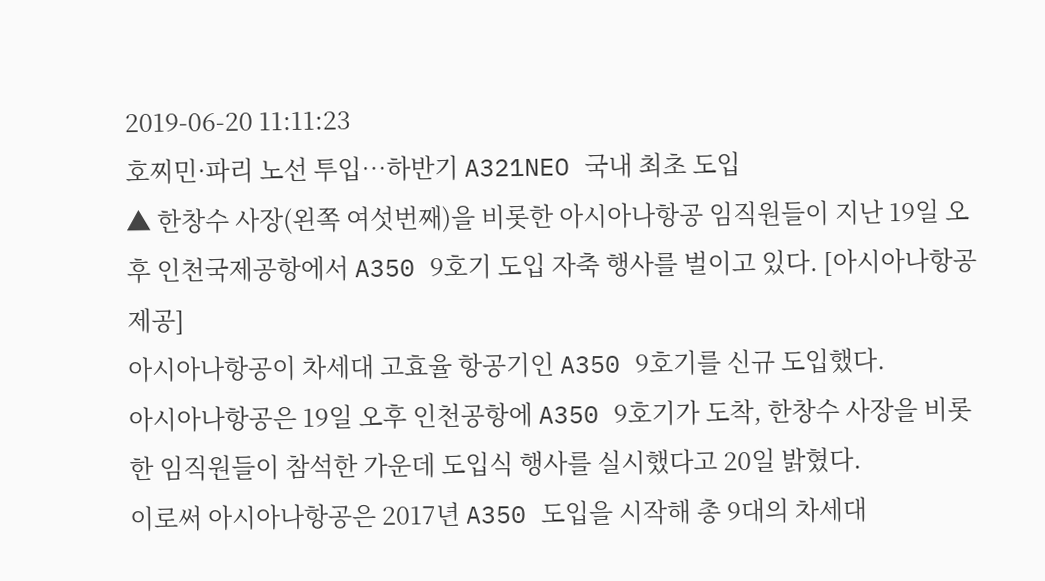2019-06-20 11:11:23
호찌민·파리 노선 투입…하반기 A321NEO 국내 최초 도입
▲ 한창수 사장(왼쪽 여섯번째)을 비롯한 아시아나항공 임직원들이 지난 19일 오후 인천국제공항에서 A350 9호기 도입 자축 행사를 벌이고 있다. [아시아나항공 제공]
아시아나항공이 차세대 고효율 항공기인 A350 9호기를 신규 도입했다.
아시아나항공은 19일 오후 인천공항에 A350 9호기가 도착, 한창수 사장을 비롯한 임직원들이 참석한 가운데 도입식 행사를 실시했다고 20일 밝혔다.
이로써 아시아나항공은 2017년 A350 도입을 시작해 총 9대의 차세대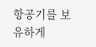항공기를 보유하게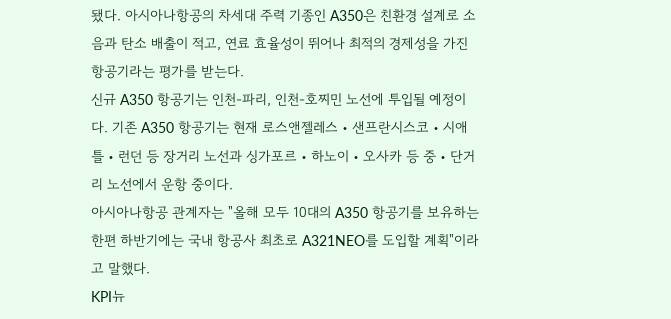됐다. 아시아나항공의 차세대 주력 기종인 A350은 친환경 설계로 소음과 탄소 배출이 적고, 연료 효율성이 뛰어나 최적의 경제성을 가진 항공기라는 평가를 받는다.
신규 A350 항공기는 인천-파리, 인천-호찌민 노선에 투입될 예정이다. 기존 A350 항공기는 현재 로스앤젤레스‧샌프란시스코‧시애틀‧런던 등 장거리 노선과 싱가포르‧하노이‧오사카 등 중‧단거리 노선에서 운항 중이다.
아시아나항공 관계자는 "올해 모두 10대의 A350 항공기를 보유하는 한편 하반기에는 국내 항공사 최초로 A321NEO를 도입할 계획"이라고 말했다.
KPI뉴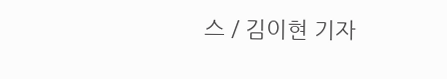스 / 김이현 기자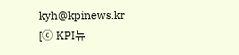kyh@kpinews.kr
[ⓒ KPI뉴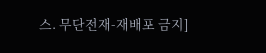스. 무단전재-재배포 금지]